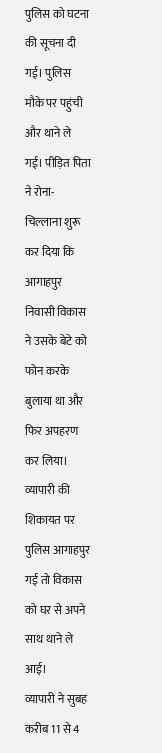पुलिस को घटना की सूचना दी गई। पुलिस मौके पर पहुंची और थाने ले गई। पीड़ित पिता ने रोना-चिल्लाना शुरू कर दिया कि आगाहपुर निवासी विकास ने उसके बेटे को फोन करके बुलाया था और फिर अपहरण कर लिया। व्यापारी की शिकायत पर पुलिस आगाहपुर गई तो विकास को घर से अपने साथ थाने ले आई।
व्यापारी ने सुबह करीब 11 से 4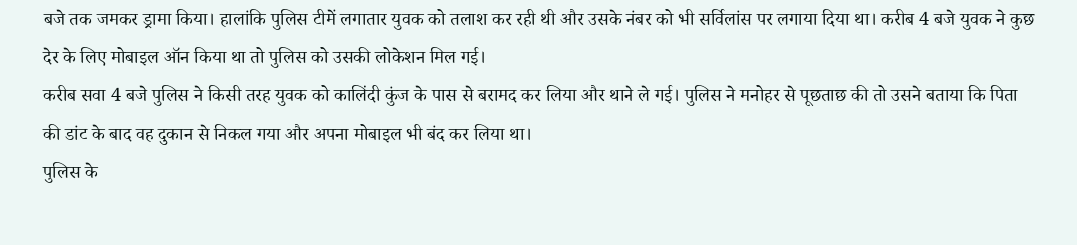बजे तक जमकर ड्रामा किया। हालांकि पुलिस टीमें लगातार युवक को तलाश कर रही थी और उसके नंबर को भी सर्विलांस पर लगाया दिया था। करीब 4 बजे युवक ने कुछ देर के लिए मोबाइल ऑन किया था तो पुलिस को उसकी लोकेशन मिल गई।
करीब सवा 4 बजे पुलिस ने किसी तरह युवक को कालिंदी कुंज के पास से बरामद कर लिया और थाने ले गई। पुलिस ने मनोहर से पूछताछ की तो उसने बताया कि पिता की डांट के बाद वह दुकान से निकल गया और अपना मोबाइल भी बंद कर लिया था।
पुलिस के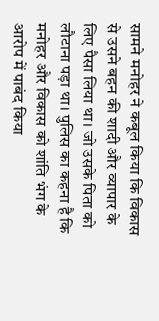सामने मनोहर ने कबूल किया कि विकास से उसने बहन की शादी और व्यापार के लिए पैसा लिया था। जो उसके पिता को लौटाना पड़ा था। पुलिस का कहना है कि मनोहर और विकास को शांति भंग के आरोप में पाबंद किया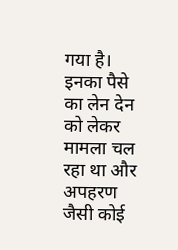गया है। इनका पैसे का लेन देन को लेकर मामला चल रहा था और अपहरण जैसी कोई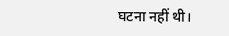घटना नहीं थी।